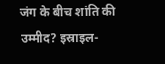जंग के बीच शांति की उम्मीद? इस्राइल-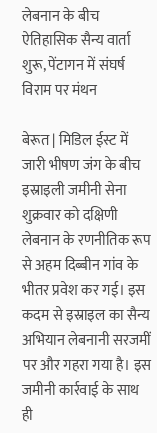लेबनान के बीच ऐतिहासिक सैन्य वार्ता शुरू, पेंटागन में संघर्ष विराम पर मंथन

बेरूत | मिडिल ईस्ट में जारी भीषण जंग के बीच इस्राइली जमीनी सेना शुक्रवार को दक्षिणी लेबनान के रणनीतिक रूप से अहम दिब्बीन गांव के भीतर प्रवेश कर गई। इस कदम से इस्राइल का सैन्य अभियान लेबनानी सरजमीं पर और गहरा गया है। इस जमीनी कार्रवाई के साथ ही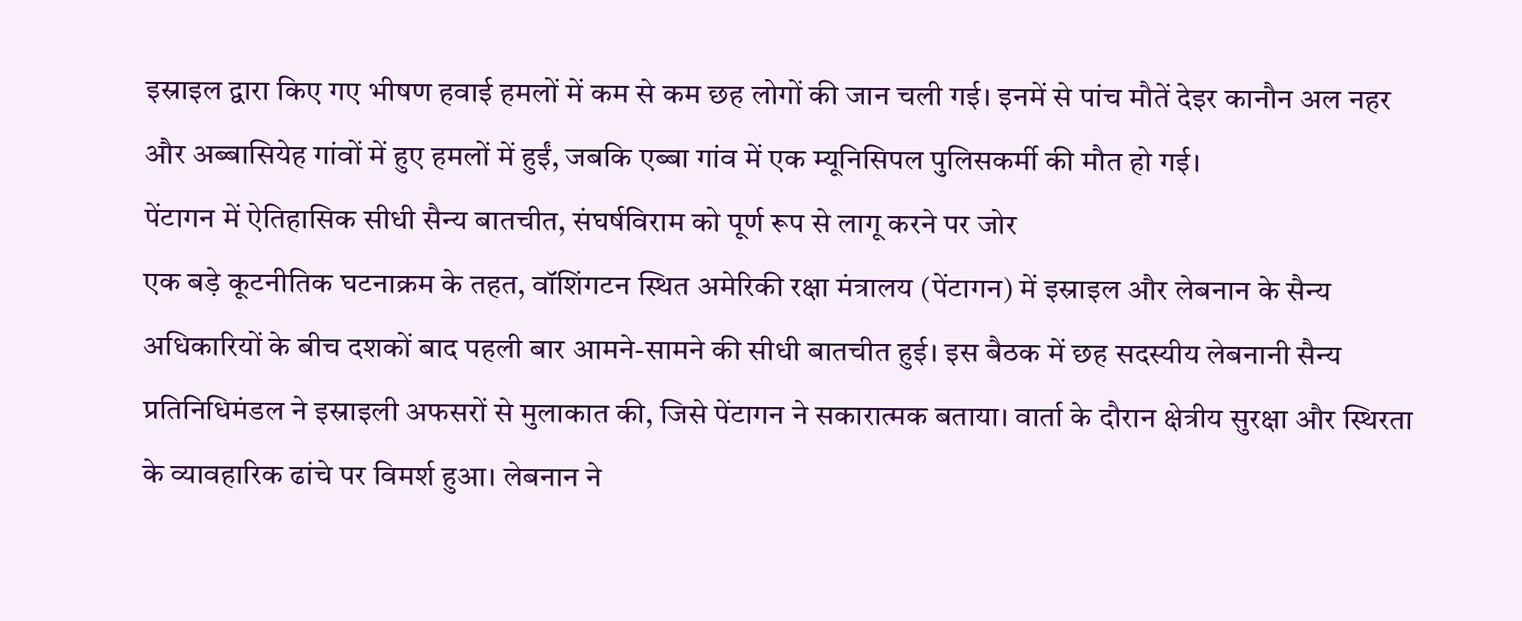इस्राइल द्वारा किए गए भीषण हवाई हमलों में कम से कम छह लोगों की जान चली गई। इनमें से पांच मौतें देइर कानौन अल नहर और अब्बासियेह गांवों में हुए हमलों में हुईं, जबकि एब्बा गांव में एक म्यूनिसिपल पुलिसकर्मी की मौत हो गई।
पेंटागन में ऐतिहासिक सीधी सैन्य बातचीत, संघर्षविराम को पूर्ण रूप से लागू करने पर जोर
एक बड़े कूटनीतिक घटनाक्रम के तहत, वॉशिंगटन स्थित अमेरिकी रक्षा मंत्रालय (पेंटागन) में इस्राइल और लेबनान के सैन्य अधिकारियों के बीच दशकों बाद पहली बार आमने-सामने की सीधी बातचीत हुई। इस बैठक में छह सदस्यीय लेबनानी सैन्य प्रतिनिधिमंडल ने इस्राइली अफसरों से मुलाकात की, जिसे पेंटागन ने सकारात्मक बताया। वार्ता के दौरान क्षेत्रीय सुरक्षा और स्थिरता के व्यावहारिक ढांचे पर विमर्श हुआ। लेबनान ने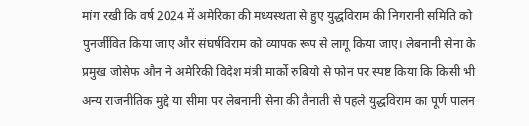मांग रखी कि वर्ष 2024 में अमेरिका की मध्यस्थता से हुए युद्धविराम की निगरानी समिति को पुनर्जीवित किया जाए और संघर्षविराम को व्यापक रूप से लागू किया जाए। लेबनानी सेना के प्रमुख जोसेफ औन ने अमेरिकी विदेश मंत्री मार्को रुबियो से फोन पर स्पष्ट किया कि किसी भी अन्य राजनीतिक मुद्दे या सीमा पर लेबनानी सेना की तैनाती से पहले युद्धविराम का पूर्ण पालन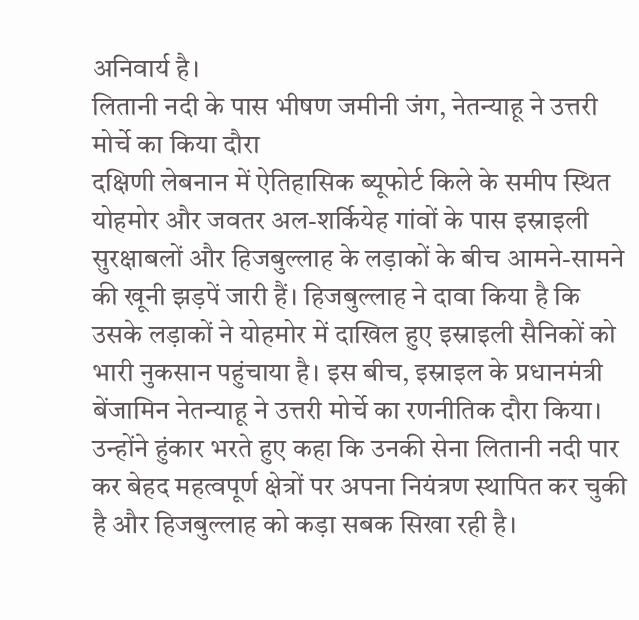अनिवार्य है।
लितानी नदी के पास भीषण जमीनी जंग, नेतन्याहू ने उत्तरी मोर्चे का किया दौरा
दक्षिणी लेबनान में ऐतिहासिक ब्यूफोर्ट किले के समीप स्थित योहमोर और जवतर अल-शर्कियेह गांवों के पास इस्राइली सुरक्षाबलों और हिजबुल्लाह के लड़ाकों के बीच आमने-सामने की खूनी झड़पें जारी हैं। हिजबुल्लाह ने दावा किया है कि उसके लड़ाकों ने योहमोर में दाखिल हुए इस्राइली सैनिकों को भारी नुकसान पहुंचाया है। इस बीच, इस्राइल के प्रधानमंत्री बेंजामिन नेतन्याहू ने उत्तरी मोर्चे का रणनीतिक दौरा किया। उन्होंने हुंकार भरते हुए कहा कि उनकी सेना लितानी नदी पार कर बेहद महत्वपूर्ण क्षेत्रों पर अपना नियंत्रण स्थापित कर चुकी है और हिजबुल्लाह को कड़ा सबक सिखा रही है।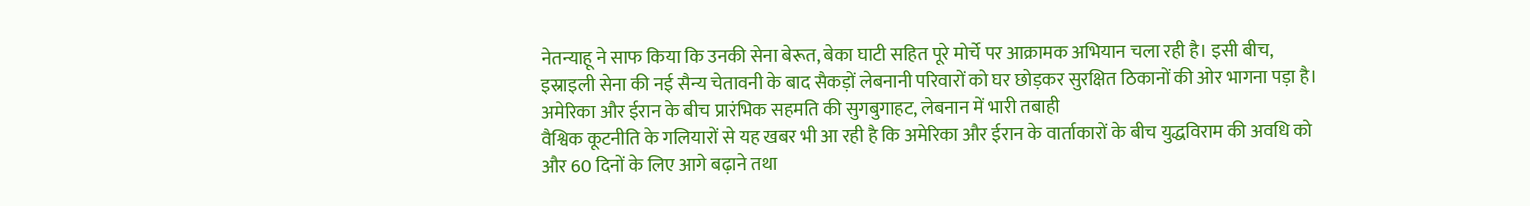नेतन्याहू ने साफ किया कि उनकी सेना बेरूत, बेका घाटी सहित पूरे मोर्चे पर आक्रामक अभियान चला रही है। इसी बीच, इस्राइली सेना की नई सैन्य चेतावनी के बाद सैकड़ों लेबनानी परिवारों को घर छोड़कर सुरक्षित ठिकानों की ओर भागना पड़ा है।
अमेरिका और ईरान के बीच प्रारंभिक सहमति की सुगबुगाहट, लेबनान में भारी तबाही
वैश्विक कूटनीति के गलियारों से यह खबर भी आ रही है कि अमेरिका और ईरान के वार्ताकारों के बीच युद्धविराम की अवधि को और 60 दिनों के लिए आगे बढ़ाने तथा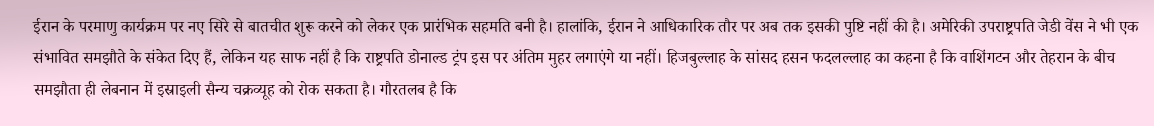ईरान के परमाणु कार्यक्रम पर नए सिरे से बातचीत शुरू करने को लेकर एक प्रारंभिक सहमति बनी है। हालांकि, ईरान ने आधिकारिक तौर पर अब तक इसकी पुष्टि नहीं की है। अमेरिकी उपराष्ट्रपति जेडी वेंस ने भी एक संभावित समझौते के संकेत दिए हैं, लेकिन यह साफ नहीं है कि राष्ट्रपति डोनाल्ड ट्रंप इस पर अंतिम मुहर लगाएंगे या नहीं। हिजबुल्लाह के सांसद हसन फदलल्लाह का कहना है कि वाशिंगटन और तेहरान के बीच समझौता ही लेबनान में इस्राइली सैन्य चक्रव्यूह को रोक सकता है। गौरतलब है कि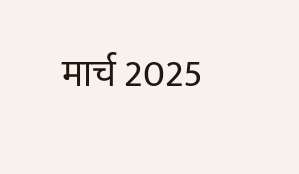मार्च 2025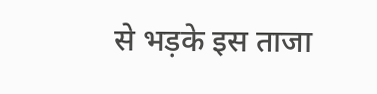से भड़के इस ताजा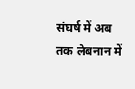संघर्ष में अब तक लेबनान में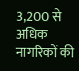3,200 से अधिक नागरिकों की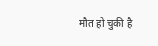मौत हो चुकी है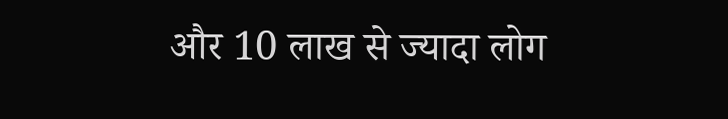और 10 लाख से ज्यादा लोग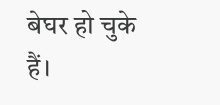बेघर हो चुके हैं।